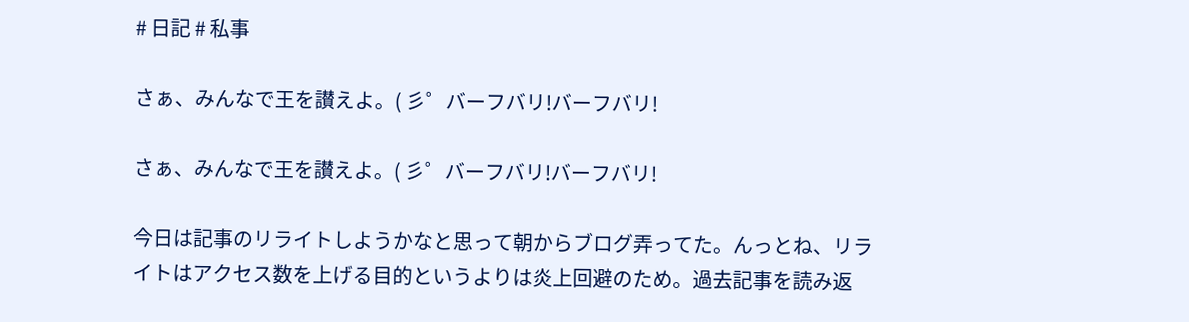# 日記 # 私事

さぁ、みんなで王を讃えよ。( 彡゜バーフバリ!バーフバリ!

さぁ、みんなで王を讃えよ。( 彡゜バーフバリ!バーフバリ!

今日は記事のリライトしようかなと思って朝からブログ弄ってた。んっとね、リライトはアクセス数を上げる目的というよりは炎上回避のため。過去記事を読み返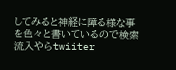してみると神経に障る様な事を色々と書いているので検索流入やらtwiiter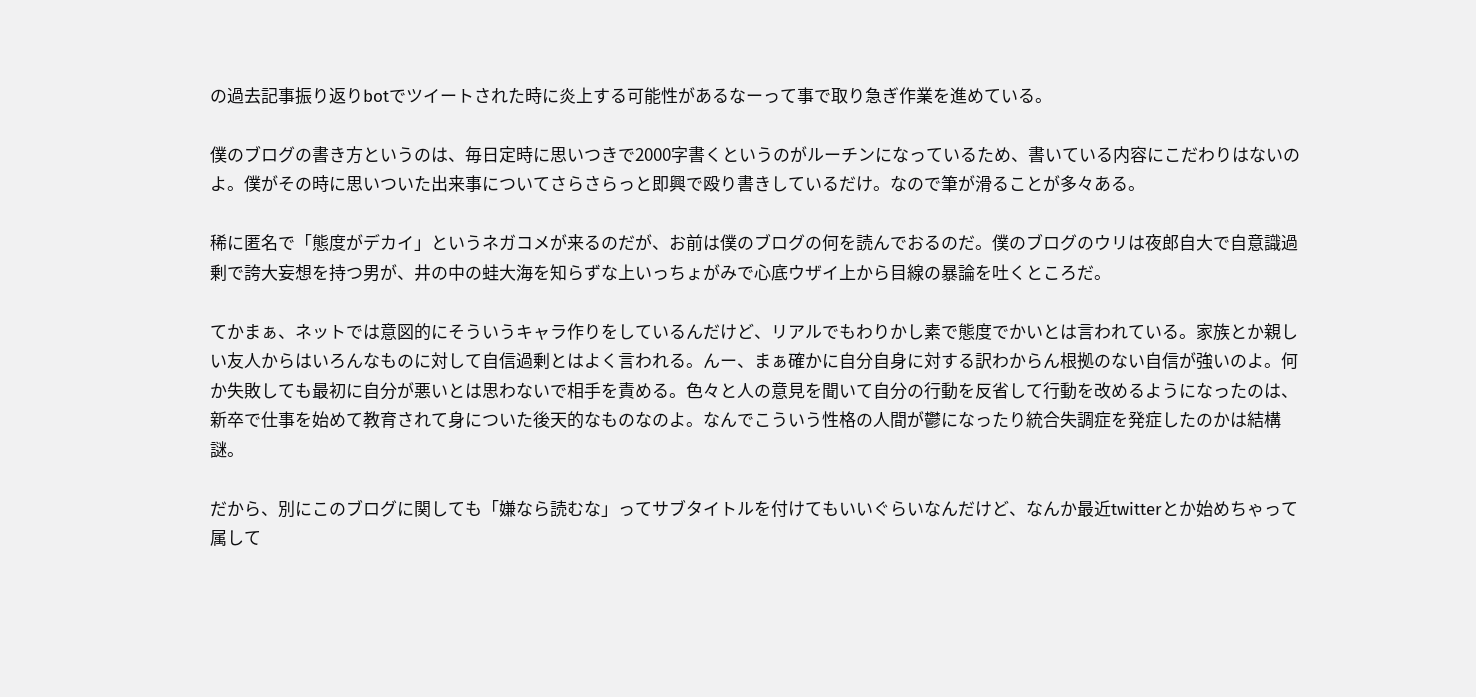の過去記事振り返りbotでツイートされた時に炎上する可能性があるなーって事で取り急ぎ作業を進めている。

僕のブログの書き方というのは、毎日定時に思いつきで2000字書くというのがルーチンになっているため、書いている内容にこだわりはないのよ。僕がその時に思いついた出来事についてさらさらっと即興で殴り書きしているだけ。なので筆が滑ることが多々ある。

稀に匿名で「態度がデカイ」というネガコメが来るのだが、お前は僕のブログの何を読んでおるのだ。僕のブログのウリは夜郎自大で自意識過剰で誇大妄想を持つ男が、井の中の蛙大海を知らずな上いっちょがみで心底ウザイ上から目線の暴論を吐くところだ。

てかまぁ、ネットでは意図的にそういうキャラ作りをしているんだけど、リアルでもわりかし素で態度でかいとは言われている。家族とか親しい友人からはいろんなものに対して自信過剰とはよく言われる。んー、まぁ確かに自分自身に対する訳わからん根拠のない自信が強いのよ。何か失敗しても最初に自分が悪いとは思わないで相手を責める。色々と人の意見を聞いて自分の行動を反省して行動を改めるようになったのは、新卒で仕事を始めて教育されて身についた後天的なものなのよ。なんでこういう性格の人間が鬱になったり統合失調症を発症したのかは結構謎。

だから、別にこのブログに関しても「嫌なら読むな」ってサブタイトルを付けてもいいぐらいなんだけど、なんか最近twitterとか始めちゃって属して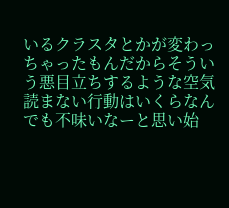いるクラスタとかが変わっちゃったもんだからそういう悪目立ちするような空気読まない行動はいくらなんでも不味いなーと思い始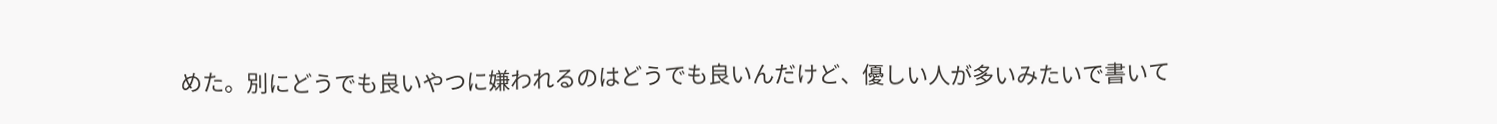めた。別にどうでも良いやつに嫌われるのはどうでも良いんだけど、優しい人が多いみたいで書いて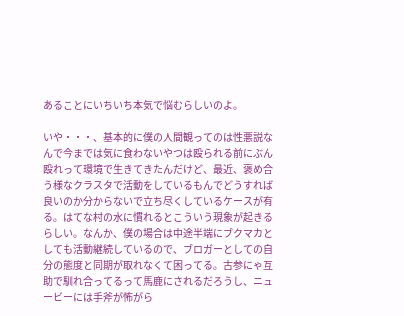あることにいちいち本気で悩むらしいのよ。

いや・・・、基本的に僕の人間観ってのは性悪説なんで今までは気に食わないやつは殴られる前にぶん殴れって環境で生きてきたんだけど、最近、褒め合う様なクラスタで活動をしているもんでどうすれば良いのか分からないで立ち尽くしているケースが有る。はてな村の水に慣れるとこういう現象が起きるらしい。なんか、僕の場合は中途半端にブクマカとしても活動継続しているので、ブロガーとしての自分の態度と同期が取れなくて困ってる。古参にゃ互助で馴れ合ってるって馬鹿にされるだろうし、ニュービーには手斧が怖がら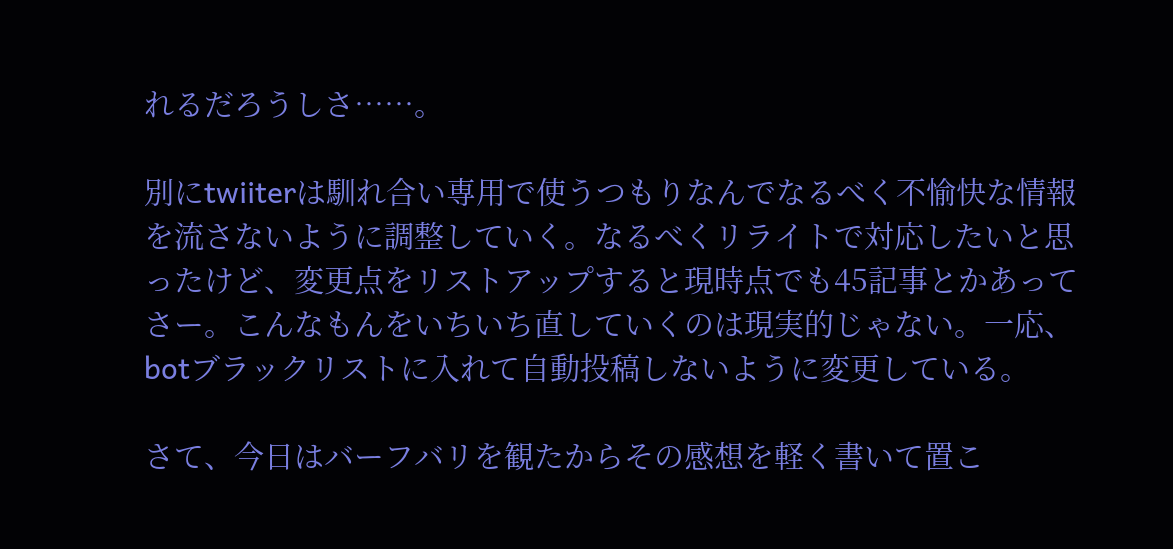れるだろうしさ……。

別にtwiiterは馴れ合い専用で使うつもりなんでなるべく不愉快な情報を流さないように調整していく。なるべくリライトで対応したいと思ったけど、変更点をリストアップすると現時点でも45記事とかあってさー。こんなもんをいちいち直していくのは現実的じゃない。一応、botブラックリストに入れて自動投稿しないように変更している。

さて、今日はバーフバリを観たからその感想を軽く書いて置こ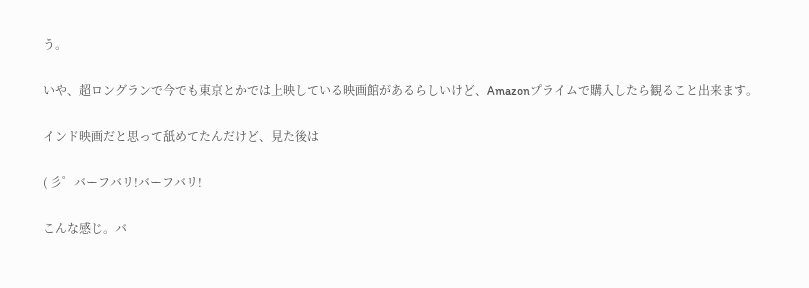う。

いや、超ロングランで今でも東京とかでは上映している映画館があるらしいけど、Amazonプライムで購入したら観ること出来ます。

インド映画だと思って舐めてたんだけど、見た後は

( 彡゜バーフバリ!バーフバリ!

こんな感じ。バ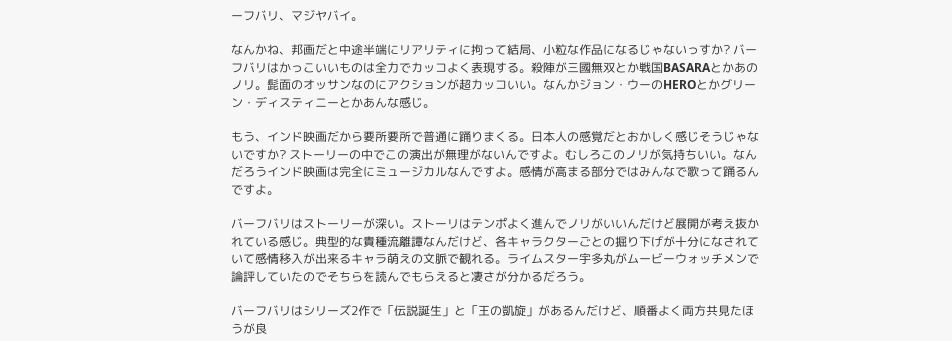ーフバリ、マジヤバイ。

なんかね、邦画だと中途半端にリアリティに拘って結局、小粒な作品になるじゃないっすか? バーフバリはかっこいいものは全力でカッコよく表現する。殺陣が三國無双とか戦国BASARAとかあのノリ。髭面のオッサンなのにアクションが超カッコいい。なんかジョン・ウーのHEROとかグリーン・ディスティニーとかあんな感じ。

もう、インド映画だから要所要所で普通に踊りまくる。日本人の感覚だとおかしく感じそうじゃないですか? ストーリーの中でこの演出が無理がないんですよ。むしろこのノリが気持ちいい。なんだろうインド映画は完全にミュージカルなんですよ。感情が高まる部分ではみんなで歌って踊るんですよ。

バーフバリはストーリーが深い。ストーリはテンポよく進んでノリがいいんだけど展開が考え抜かれている感じ。典型的な貴種流離譚なんだけど、各キャラクターごとの掘り下げが十分になされていて感情移入が出来るキャラ萌えの文脈で観れる。ライムスター宇多丸がムービーウォッチメンで論評していたのでそちらを読んでもらえると凄さが分かるだろう。

バーフバリはシリーズ2作で「伝説誕生」と「王の凱旋」があるんだけど、順番よく両方共見たほうが良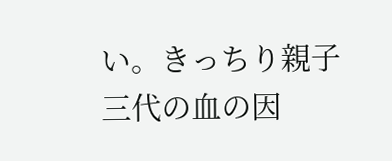い。きっちり親子三代の血の因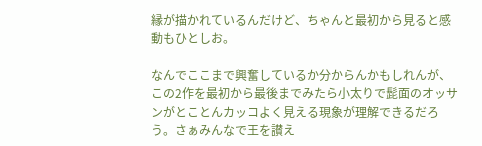縁が描かれているんだけど、ちゃんと最初から見ると感動もひとしお。

なんでここまで興奮しているか分からんかもしれんが、この2作を最初から最後までみたら小太りで髭面のオッサンがとことんカッコよく見える現象が理解できるだろう。さぁみんなで王を讃え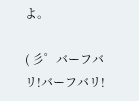よ。

( 彡゜バーフバリ!バーフバリ!